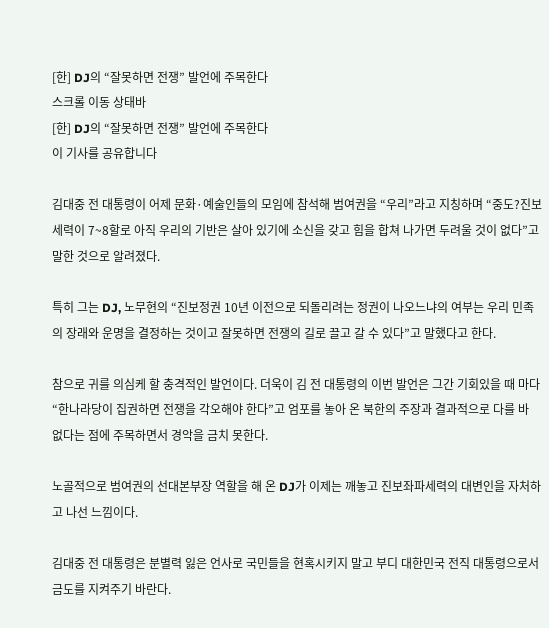[한] DJ의 “잘못하면 전쟁” 발언에 주목한다
스크롤 이동 상태바
[한] DJ의 “잘못하면 전쟁” 발언에 주목한다
이 기사를 공유합니다

김대중 전 대통령이 어제 문화·예술인들의 모임에 참석해 범여권을 “우리”라고 지칭하며 “중도?진보세력이 7~8할로 아직 우리의 기반은 살아 있기에 소신을 갖고 힘을 합쳐 나가면 두려울 것이 없다”고 말한 것으로 알려졌다.

특히 그는 DJ, 노무현의 “진보정권 10년 이전으로 되돌리려는 정권이 나오느냐의 여부는 우리 민족의 장래와 운명을 결정하는 것이고 잘못하면 전쟁의 길로 끌고 갈 수 있다”고 말했다고 한다.

참으로 귀를 의심케 할 충격적인 발언이다. 더욱이 김 전 대통령의 이번 발언은 그간 기회있을 때 마다 “한나라당이 집권하면 전쟁을 각오해야 한다”고 엄포를 놓아 온 북한의 주장과 결과적으로 다를 바 없다는 점에 주목하면서 경악을 금치 못한다.

노골적으로 범여권의 선대본부장 역할을 해 온 DJ가 이제는 깨놓고 진보좌파세력의 대변인을 자처하고 나선 느낌이다.

김대중 전 대통령은 분별력 잃은 언사로 국민들을 현혹시키지 말고 부디 대한민국 전직 대통령으로서 금도를 지켜주기 바란다.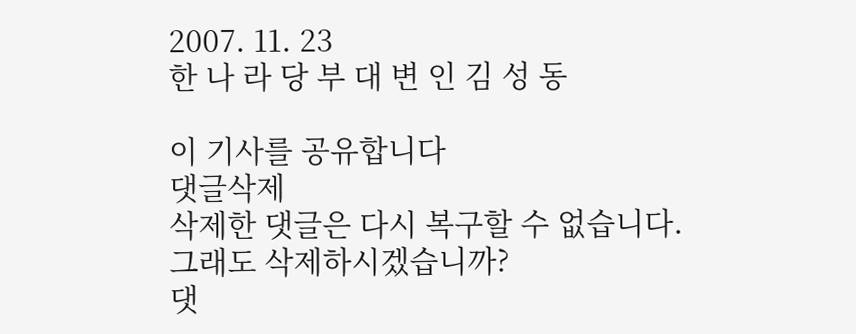2007. 11. 23
한 나 라 당 부 대 변 인 김 성 동

이 기사를 공유합니다
댓글삭제
삭제한 댓글은 다시 복구할 수 없습니다.
그래도 삭제하시겠습니까?
댓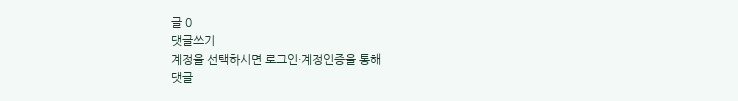글 0
댓글쓰기
계정을 선택하시면 로그인·계정인증을 통해
댓글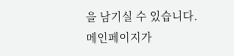을 남기실 수 있습니다.
메인페이지가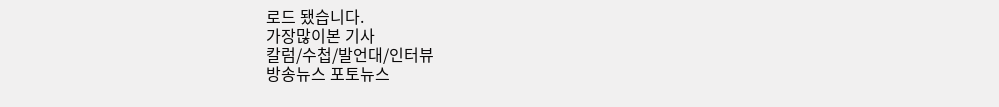로드 됐습니다.
가장많이본 기사
칼럼/수첩/발언대/인터뷰
방송뉴스 포토뉴스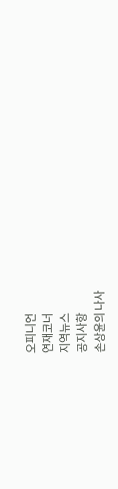오피니언
연재코너
지역뉴스
공지사항
손상윤의 나사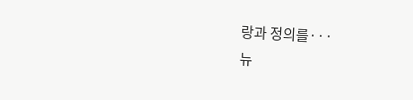랑과 정의를···
뉴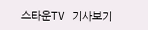스타운TV 기사보기